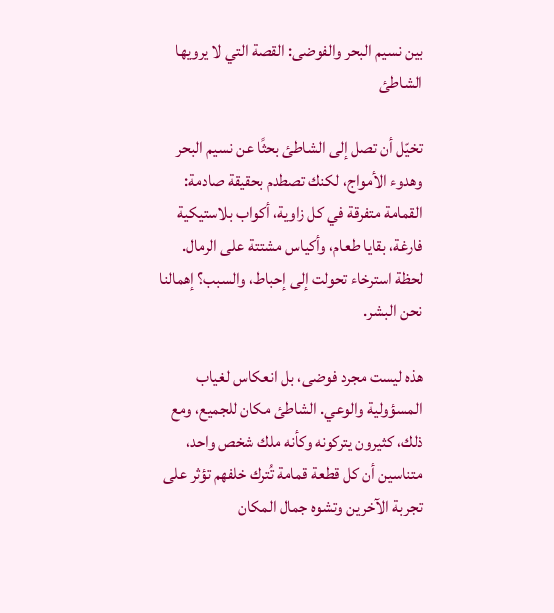بين نسيم البحر والفوضى: القصة التي لا يرويها الشاطئ

تخيّل أن تصل إلى الشاطئ بحثًا عن نسيم البحر وهدوء الأمواج، لكنك تصطدم بحقيقة صادمة: القمامة متفرقة في كل زاوية، أكواب بلاستيكية فارغة، بقايا طعام، وأكياس مشتتة على الرمال. لحظة استرخاء تحولت إلى إحباط، والسبب؟ إهمالنا نحن البشر.

هذه ليست مجرد فوضى، بل انعكاس لغياب المسؤولية والوعي. الشاطئ مكان للجميع، ومع ذلك، كثيرون يتركونه وكأنه ملك شخص واحد، متناسين أن كل قطعة قمامة تُترك خلفهم تؤثر على تجربة الآخرين وتشوه جمال المكان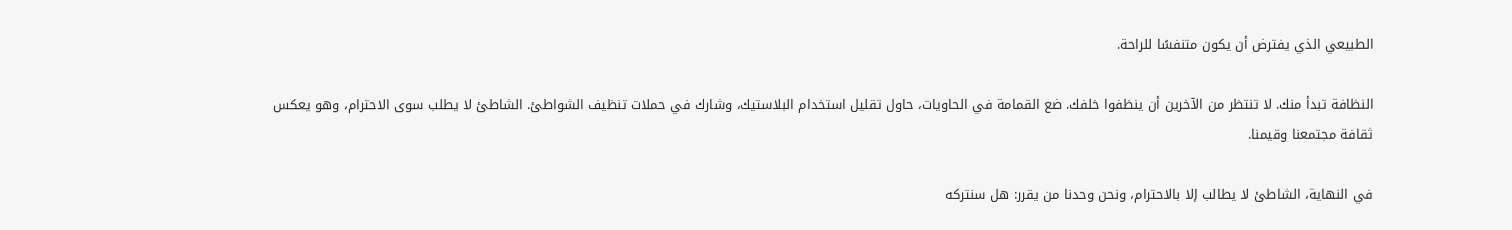الطبيعي الذي يفترض أن يكون متنفسًا للراحة.

النظافة تبدأ منك. لا تنتظر من الآخرين أن ينظفوا خلفك. ضع القمامة في الحاويات، حاول تقليل استخدام البلاستيك، وشارك في حملات تنظيف الشواطئ. الشاطئ لا يطلب سوى الاحترام، وهو يعكس ثقافة مجتمعنا وقيمنا.

في النهاية، الشاطئ لا يطالب إلا بالاحترام، ونحن وحدنا من يقرر: هل سنتركه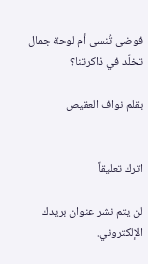فوضى تُنسى أم لوحة جمال تخلّد في ذاكرتنا؟

بقلم نواف العقيص


اترك تعليقاً

لن يتم نشر عنوان بريدك الإلكتروني.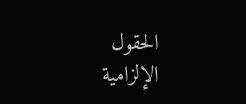الحقول الإلزامية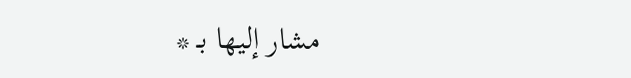مشار إليها بـ *